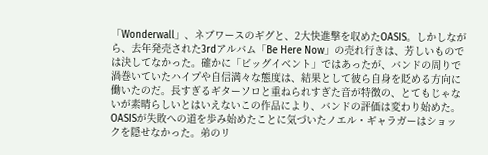「Wonderwall」、ネブワースのギグと、2大快進撃を収めたOASIS。しかしながら、去年発売された3rdアルバム「Be Here Now」の売れ行きは、芳しいものでは決してなかった。確かに「ビッグイベント」ではあったが、バンドの周りで渦巻いていたハイプや自信満々な態度は、結果として彼ら自身を貶める方向に働いたのだ。長すぎるギターソロと重ねられすぎた音が特徴の、とてもじゃないが素晴らしいとはいえないこの作品により、バンドの評価は変わり始めた。
OASISが失敗への道を歩み始めたことに気づいたノエル・ギャラガーはショックを隠せなかった。弟のリ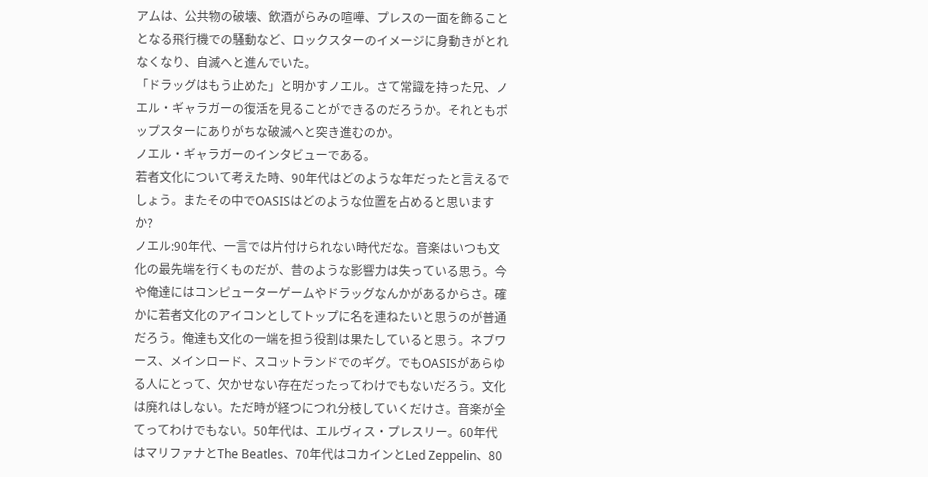アムは、公共物の破壊、飲酒がらみの喧嘩、プレスの一面を飾ることとなる飛行機での騒動など、ロックスターのイメージに身動きがとれなくなり、自滅へと進んでいた。
「ドラッグはもう止めた」と明かすノエル。さて常識を持った兄、ノエル・ギャラガーの復活を見ることができるのだろうか。それともポップスターにありがちな破滅へと突き進むのか。
ノエル・ギャラガーのインタビューである。
若者文化について考えた時、90年代はどのような年だったと言えるでしょう。またその中でOASISはどのような位置を占めると思いますか?
ノエル:90年代、一言では片付けられない時代だな。音楽はいつも文化の最先端を行くものだが、昔のような影響力は失っている思う。今や俺達にはコンピューターゲームやドラッグなんかがあるからさ。確かに若者文化のアイコンとしてトップに名を連ねたいと思うのが普通だろう。俺達も文化の一端を担う役割は果たしていると思う。ネブワース、メインロード、スコットランドでのギグ。でもOASISがあらゆる人にとって、欠かせない存在だったってわけでもないだろう。文化は廃れはしない。ただ時が経つにつれ分枝していくだけさ。音楽が全てってわけでもない。50年代は、エルヴィス・プレスリー。60年代はマリファナとThe Beatles、70年代はコカインとLed Zeppelin、80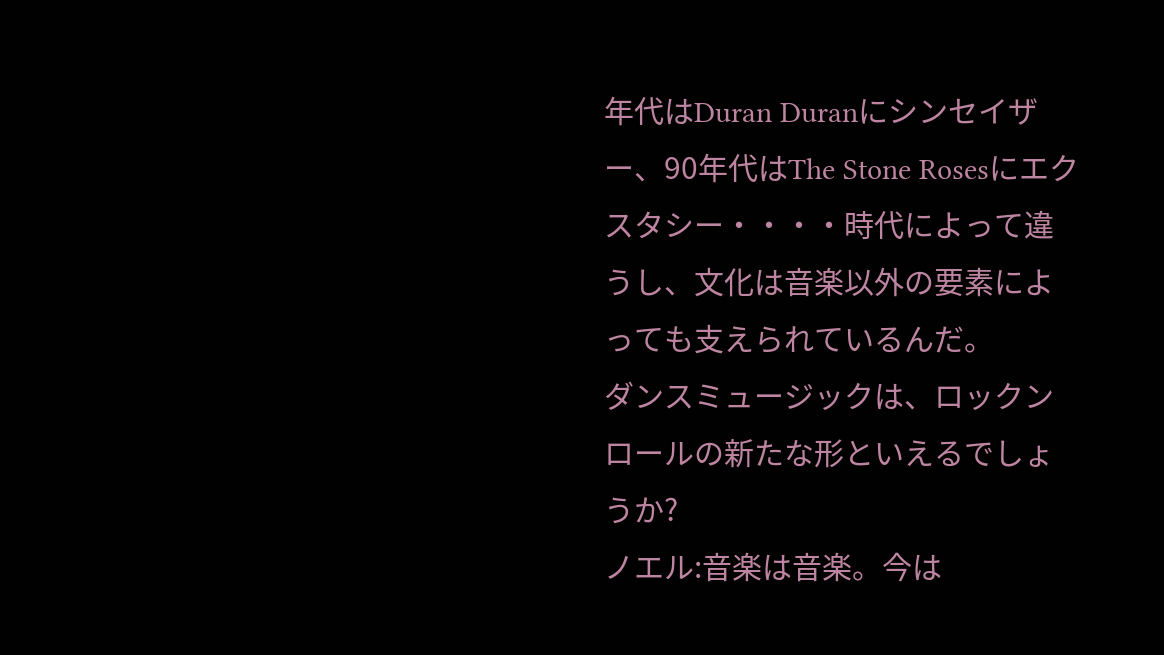年代はDuran Duranにシンセイザー、90年代はThe Stone Rosesにエクスタシー・・・・時代によって違うし、文化は音楽以外の要素によっても支えられているんだ。
ダンスミュージックは、ロックンロールの新たな形といえるでしょうか?
ノエル:音楽は音楽。今は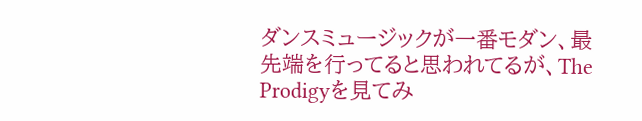ダンスミュージックが一番モダン、最先端を行ってると思われてるが、The Prodigyを見てみ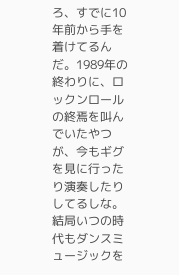ろ、すでに10年前から手を着けてるんだ。1989年の終わりに、ロックンロールの終焉を叫んでいたやつが、今もギグを見に行ったり演奏したりしてるしな。結局いつの時代もダンスミュージックを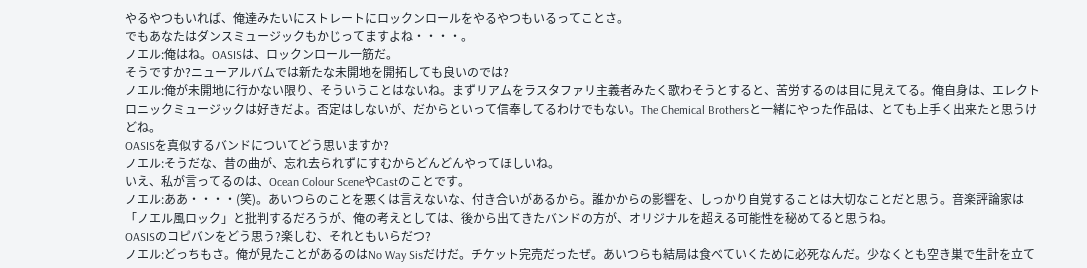やるやつもいれば、俺達みたいにストレートにロックンロールをやるやつもいるってことさ。
でもあなたはダンスミュージックもかじってますよね・・・・。
ノエル:俺はね。OASISは、ロックンロール一筋だ。
そうですか?ニューアルバムでは新たな未開地を開拓しても良いのでは?
ノエル:俺が未開地に行かない限り、そういうことはないね。まずリアムをラスタファリ主義者みたく歌わそうとすると、苦労するのは目に見えてる。俺自身は、エレクトロニックミュージックは好きだよ。否定はしないが、だからといって信奉してるわけでもない。The Chemical Brothersと一緒にやった作品は、とても上手く出来たと思うけどね。
OASISを真似するバンドについてどう思いますか?
ノエル:そうだな、昔の曲が、忘れ去られずにすむからどんどんやってほしいね。
いえ、私が言ってるのは、Ocean Colour SceneやCastのことです。
ノエル:ああ・・・・(笑)。あいつらのことを悪くは言えないな、付き合いがあるから。誰かからの影響を、しっかり自覚することは大切なことだと思う。音楽評論家は「ノエル風ロック」と批判するだろうが、俺の考えとしては、後から出てきたバンドの方が、オリジナルを超える可能性を秘めてると思うね。
OASISのコピバンをどう思う?楽しむ、それともいらだつ?
ノエル:どっちもさ。俺が見たことがあるのはNo Way Sisだけだ。チケット完売だったぜ。あいつらも結局は食べていくために必死なんだ。少なくとも空き巣で生計を立て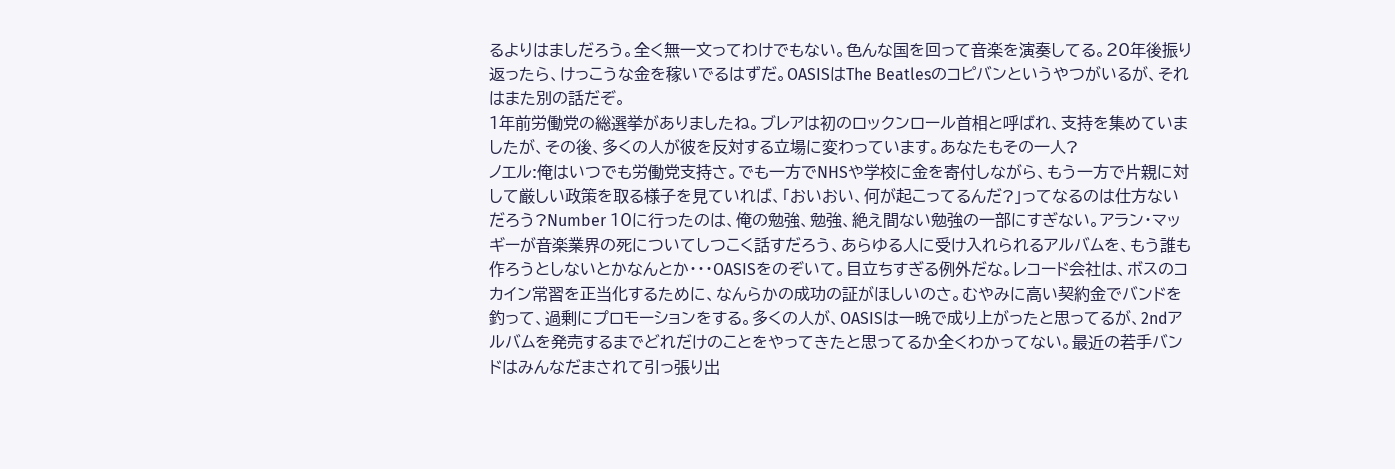るよりはましだろう。全く無一文ってわけでもない。色んな国を回って音楽を演奏してる。20年後振り返ったら、けっこうな金を稼いでるはずだ。OASISはThe Beatlesのコピバンというやつがいるが、それはまた別の話だぞ。
1年前労働党の総選挙がありましたね。ブレアは初のロックンロール首相と呼ばれ、支持を集めていましたが、その後、多くの人が彼を反対する立場に変わっています。あなたもその一人?
ノエル:俺はいつでも労働党支持さ。でも一方でNHSや学校に金を寄付しながら、もう一方で片親に対して厳しい政策を取る様子を見ていれば、「おいおい、何が起こってるんだ?」ってなるのは仕方ないだろう?Number 10に行ったのは、俺の勉強、勉強、絶え間ない勉強の一部にすぎない。アラン・マッギーが音楽業界の死についてしつこく話すだろう、あらゆる人に受け入れられるアルバムを、もう誰も作ろうとしないとかなんとか・・・OASISをのぞいて。目立ちすぎる例外だな。レコード会社は、ボスのコカイン常習を正当化するために、なんらかの成功の証がほしいのさ。むやみに高い契約金でバンドを釣って、過剰にプロモーションをする。多くの人が、OASISは一晩で成り上がったと思ってるが、2ndアルバムを発売するまでどれだけのことをやってきたと思ってるか全くわかってない。最近の若手バンドはみんなだまされて引っ張り出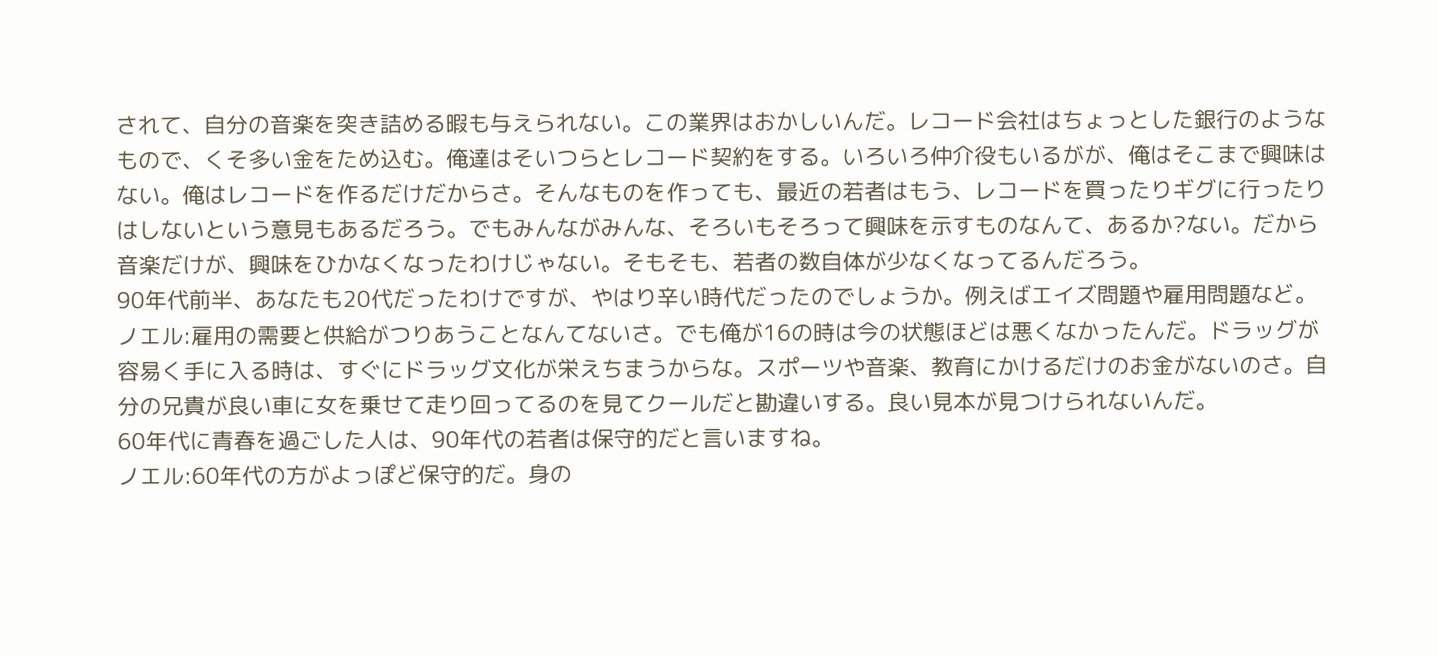されて、自分の音楽を突き詰める暇も与えられない。この業界はおかしいんだ。レコード会社はちょっとした銀行のようなもので、くそ多い金をため込む。俺達はそいつらとレコード契約をする。いろいろ仲介役もいるがが、俺はそこまで興味はない。俺はレコードを作るだけだからさ。そんなものを作っても、最近の若者はもう、レコードを買ったりギグに行ったりはしないという意見もあるだろう。でもみんながみんな、そろいもそろって興味を示すものなんて、あるか?ない。だから音楽だけが、興味をひかなくなったわけじゃない。そもそも、若者の数自体が少なくなってるんだろう。
90年代前半、あなたも20代だったわけですが、やはり辛い時代だったのでしょうか。例えばエイズ問題や雇用問題など。
ノエル:雇用の需要と供給がつりあうことなんてないさ。でも俺が16の時は今の状態ほどは悪くなかったんだ。ドラッグが容易く手に入る時は、すぐにドラッグ文化が栄えちまうからな。スポーツや音楽、教育にかけるだけのお金がないのさ。自分の兄貴が良い車に女を乗せて走り回ってるのを見てクールだと勘違いする。良い見本が見つけられないんだ。
60年代に青春を過ごした人は、90年代の若者は保守的だと言いますね。
ノエル:60年代の方がよっぽど保守的だ。身の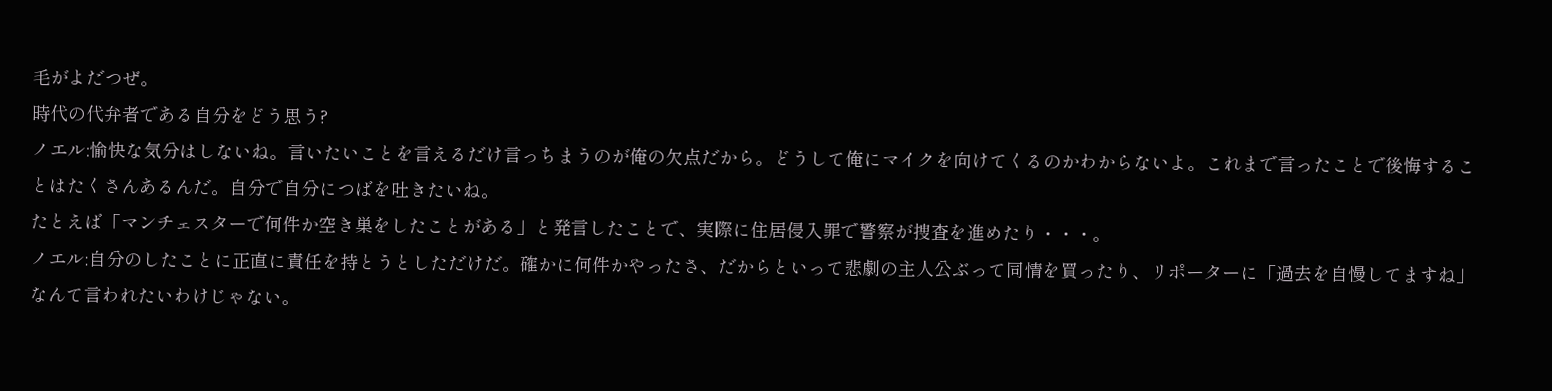毛がよだつぜ。
時代の代弁者である自分をどう思う?
ノエル:愉快な気分はしないね。言いたいことを言えるだけ言っちまうのが俺の欠点だから。どうして俺にマイクを向けてくるのかわからないよ。これまで言ったことで後悔することはたくさんあるんだ。自分で自分につばを吐きたいね。
たとえば「マンチェスターで何件か空き巣をしたことがある」と発言したことで、実際に住居侵入罪で警察が捜査を進めたり・・・。
ノエル:自分のしたことに正直に責任を持とうとしただけだ。確かに何件かやったさ、だからといって悲劇の主人公ぶって同情を買ったり、リポーターに「過去を自慢してますね」なんて言われたいわけじゃない。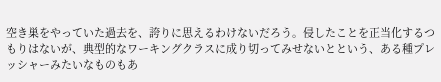空き巣をやっていた過去を、誇りに思えるわけないだろう。侵したことを正当化するつもりはないが、典型的なワーキングクラスに成り切ってみせないとという、ある種プレッシャーみたいなものもあ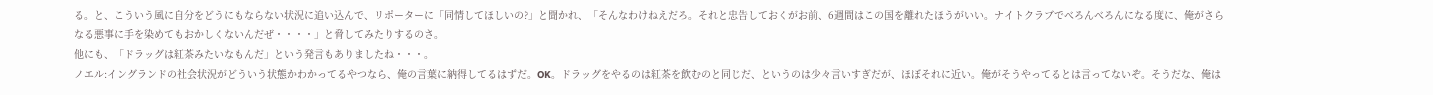る。と、こういう風に自分をどうにもならない状況に追い込んで、リポーターに「同情してほしいの?」と聞かれ、「そんなわけねえだろ。それと忠告しておくがお前、6週間はこの国を離れたほうがいい。ナイトクラブでべろんべろんになる度に、俺がさらなる悪事に手を染めてもおかしくないんだぜ・・・・」と脅してみたりするのさ。
他にも、「ドラッグは紅茶みたいなもんだ」という発言もありましたね・・・。
ノエル:イングランドの社会状況がどういう状態かわかってるやつなら、俺の言葉に納得してるはずだ。OK。ドラッグをやるのは紅茶を飲むのと同じだ、というのは少々言いすぎだが、ほぼそれに近い。俺がそうやってるとは言ってないぞ。そうだな、俺は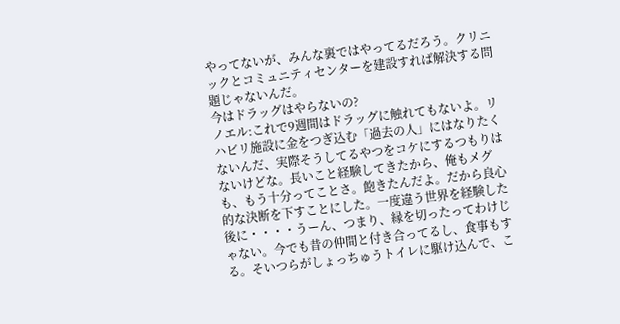やってないが、みんな裏ではやってるだろう。クリニックとコミュニティセンターを建設すれば解決する問題じゃないんだ。
今はドラッグはやらないの?
ノエル:これで9週間はドラッグに触れてもないよ。リハビリ施設に金をつぎ込む「過去の人」にはなりたくないんだ、実際そうしてるやつをコケにするつもりはないけどな。長いこと経験してきたから、俺もメグも、もう十分ってことさ。飽きたんだよ。だから良心的な決断を下すことにした。一度違う世界を経験した後に・・・・うーん、つまり、縁を切ったってわけじゃない。今でも昔の仲間と付き合ってるし、食事もする。そいつらがしょっちゅうトイレに駆け込んで、こ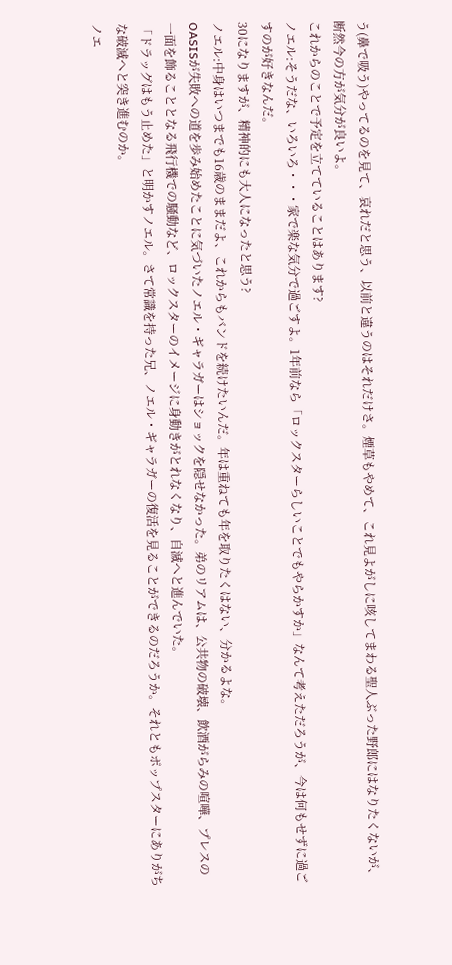う(鼻で吸う)やってるのを見て、哀れだと思う、以前と違うのはそれだけさ。煙草もやめて、これ見よがしに咳してまわる聖人ぶった野郎にはなりたくないが、断然今の方が気分が良いよ。
これからのことで予定を立てていることはあります?
ノエル:そうだな、いろいろ・・・家で楽な気分で過ごすよ。1年前なら「ロックスターらしいことでもやらかすか」なんて考えただろうが、今は何もせずに過ごすのが好きなんだ。
30になりますが、精神的にも大人になったと思う?
ノエル:中身はいつまでも16歳のままだよ、これからもバンドを続けたいんだ。年は重ねても年を取りたくはない、分かるよな。
OASISが失敗への道を歩み始めたことに気づいたノエル・ギャラガーはショックを隠せなかった。弟のリアムは、公共物の破壊、飲酒がらみの喧嘩、プレスの一面を飾ることとなる飛行機での騒動など、ロックスターのイメージに身動きがとれなくなり、自滅へと進んでいた。
「ドラッグはもう止めた」と明かすノエル。さて常識を持った兄、ノエル・ギャラガーの復活を見ることができるのだろうか。それともポップスターにありがちな破滅へと突き進むのか。
ノエ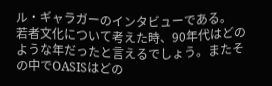ル・ギャラガーのインタビューである。
若者文化について考えた時、90年代はどのような年だったと言えるでしょう。またその中でOASISはどの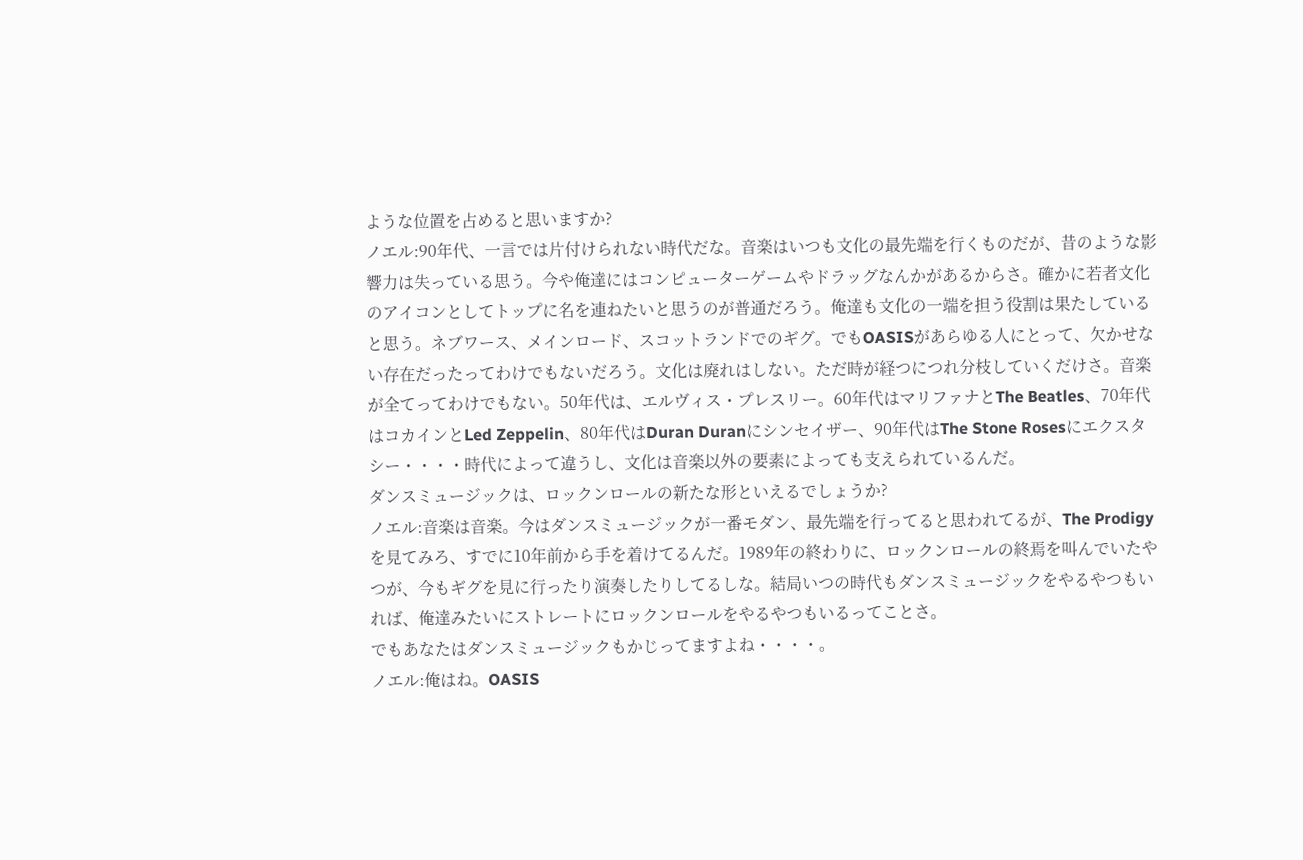ような位置を占めると思いますか?
ノエル:90年代、一言では片付けられない時代だな。音楽はいつも文化の最先端を行くものだが、昔のような影響力は失っている思う。今や俺達にはコンピューターゲームやドラッグなんかがあるからさ。確かに若者文化のアイコンとしてトップに名を連ねたいと思うのが普通だろう。俺達も文化の一端を担う役割は果たしていると思う。ネブワース、メインロード、スコットランドでのギグ。でもOASISがあらゆる人にとって、欠かせない存在だったってわけでもないだろう。文化は廃れはしない。ただ時が経つにつれ分枝していくだけさ。音楽が全てってわけでもない。50年代は、エルヴィス・プレスリー。60年代はマリファナとThe Beatles、70年代はコカインとLed Zeppelin、80年代はDuran Duranにシンセイザー、90年代はThe Stone Rosesにエクスタシー・・・・時代によって違うし、文化は音楽以外の要素によっても支えられているんだ。
ダンスミュージックは、ロックンロールの新たな形といえるでしょうか?
ノエル:音楽は音楽。今はダンスミュージックが一番モダン、最先端を行ってると思われてるが、The Prodigyを見てみろ、すでに10年前から手を着けてるんだ。1989年の終わりに、ロックンロールの終焉を叫んでいたやつが、今もギグを見に行ったり演奏したりしてるしな。結局いつの時代もダンスミュージックをやるやつもいれば、俺達みたいにストレートにロックンロールをやるやつもいるってことさ。
でもあなたはダンスミュージックもかじってますよね・・・・。
ノエル:俺はね。OASIS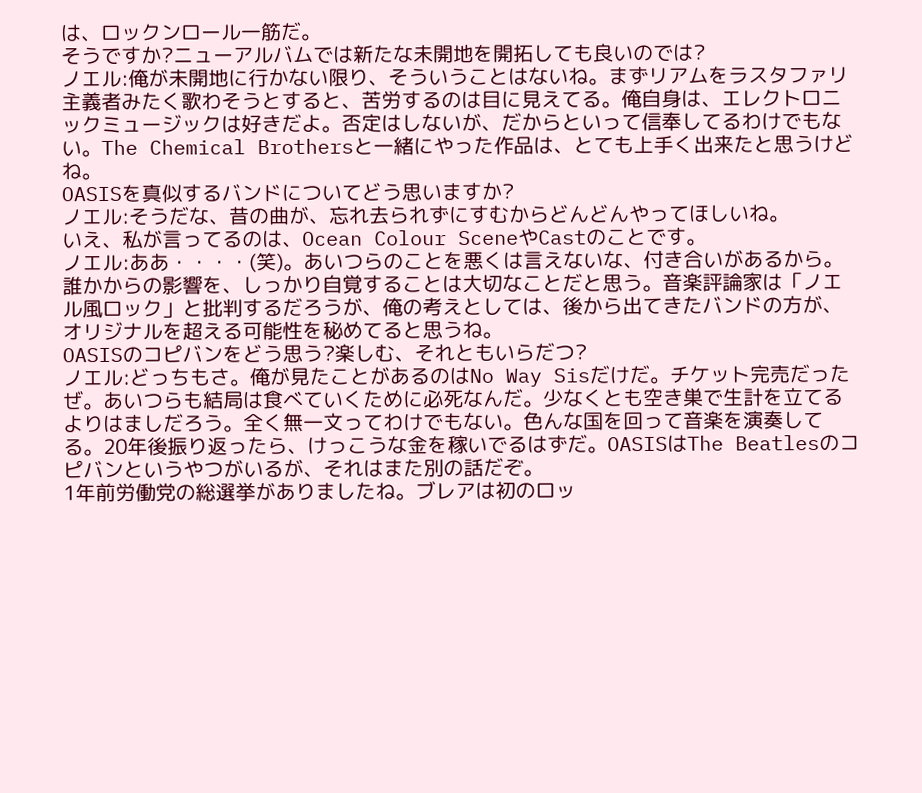は、ロックンロール一筋だ。
そうですか?ニューアルバムでは新たな未開地を開拓しても良いのでは?
ノエル:俺が未開地に行かない限り、そういうことはないね。まずリアムをラスタファリ主義者みたく歌わそうとすると、苦労するのは目に見えてる。俺自身は、エレクトロニックミュージックは好きだよ。否定はしないが、だからといって信奉してるわけでもない。The Chemical Brothersと一緒にやった作品は、とても上手く出来たと思うけどね。
OASISを真似するバンドについてどう思いますか?
ノエル:そうだな、昔の曲が、忘れ去られずにすむからどんどんやってほしいね。
いえ、私が言ってるのは、Ocean Colour SceneやCastのことです。
ノエル:ああ・・・・(笑)。あいつらのことを悪くは言えないな、付き合いがあるから。誰かからの影響を、しっかり自覚することは大切なことだと思う。音楽評論家は「ノエル風ロック」と批判するだろうが、俺の考えとしては、後から出てきたバンドの方が、オリジナルを超える可能性を秘めてると思うね。
OASISのコピバンをどう思う?楽しむ、それともいらだつ?
ノエル:どっちもさ。俺が見たことがあるのはNo Way Sisだけだ。チケット完売だったぜ。あいつらも結局は食べていくために必死なんだ。少なくとも空き巣で生計を立てるよりはましだろう。全く無一文ってわけでもない。色んな国を回って音楽を演奏してる。20年後振り返ったら、けっこうな金を稼いでるはずだ。OASISはThe Beatlesのコピバンというやつがいるが、それはまた別の話だぞ。
1年前労働党の総選挙がありましたね。ブレアは初のロッ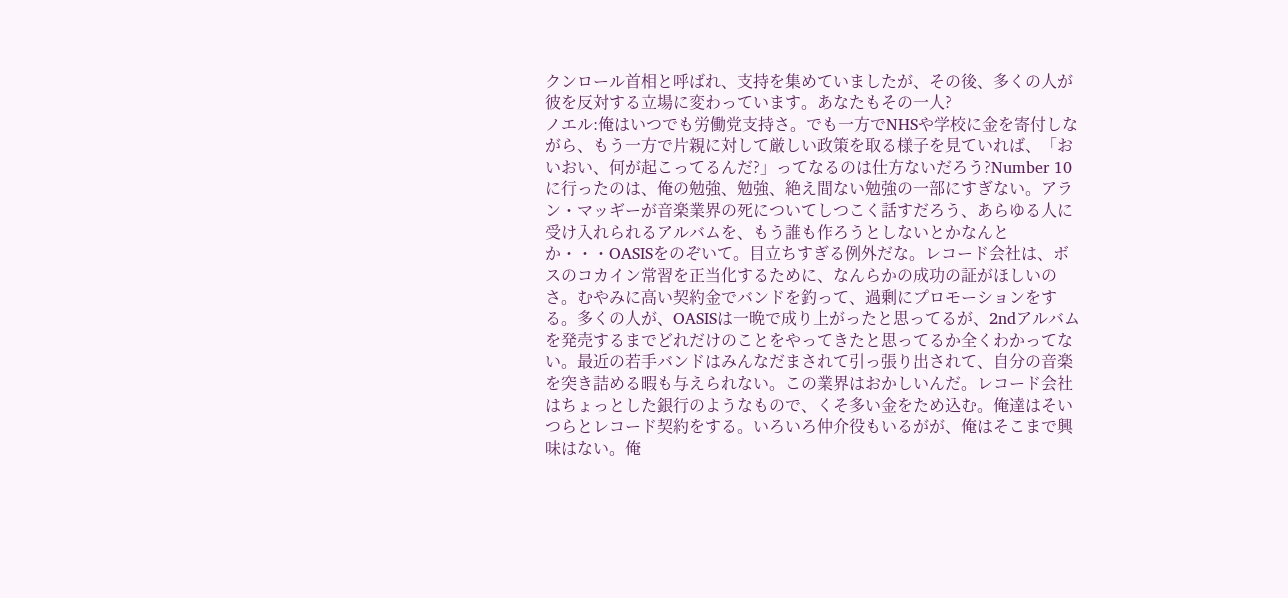クンロール首相と呼ばれ、支持を集めていましたが、その後、多くの人が彼を反対する立場に変わっています。あなたもその一人?
ノエル:俺はいつでも労働党支持さ。でも一方でNHSや学校に金を寄付しながら、もう一方で片親に対して厳しい政策を取る様子を見ていれば、「おいおい、何が起こってるんだ?」ってなるのは仕方ないだろう?Number 10に行ったのは、俺の勉強、勉強、絶え間ない勉強の一部にすぎない。アラン・マッギーが音楽業界の死についてしつこく話すだろう、あらゆる人に受け入れられるアルバムを、もう誰も作ろうとしないとかなんとか・・・OASISをのぞいて。目立ちすぎる例外だな。レコード会社は、ボスのコカイン常習を正当化するために、なんらかの成功の証がほしいのさ。むやみに高い契約金でバンドを釣って、過剰にプロモーションをする。多くの人が、OASISは一晩で成り上がったと思ってるが、2ndアルバムを発売するまでどれだけのことをやってきたと思ってるか全くわかってない。最近の若手バンドはみんなだまされて引っ張り出されて、自分の音楽を突き詰める暇も与えられない。この業界はおかしいんだ。レコード会社はちょっとした銀行のようなもので、くそ多い金をため込む。俺達はそいつらとレコード契約をする。いろいろ仲介役もいるがが、俺はそこまで興味はない。俺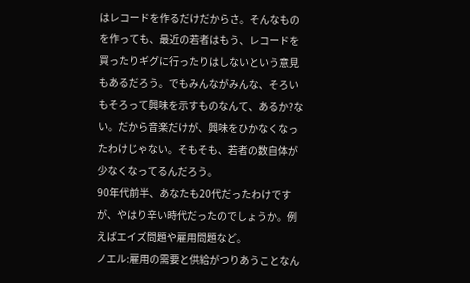はレコードを作るだけだからさ。そんなものを作っても、最近の若者はもう、レコードを買ったりギグに行ったりはしないという意見もあるだろう。でもみんながみんな、そろいもそろって興味を示すものなんて、あるか?ない。だから音楽だけが、興味をひかなくなったわけじゃない。そもそも、若者の数自体が少なくなってるんだろう。
90年代前半、あなたも20代だったわけですが、やはり辛い時代だったのでしょうか。例えばエイズ問題や雇用問題など。
ノエル:雇用の需要と供給がつりあうことなん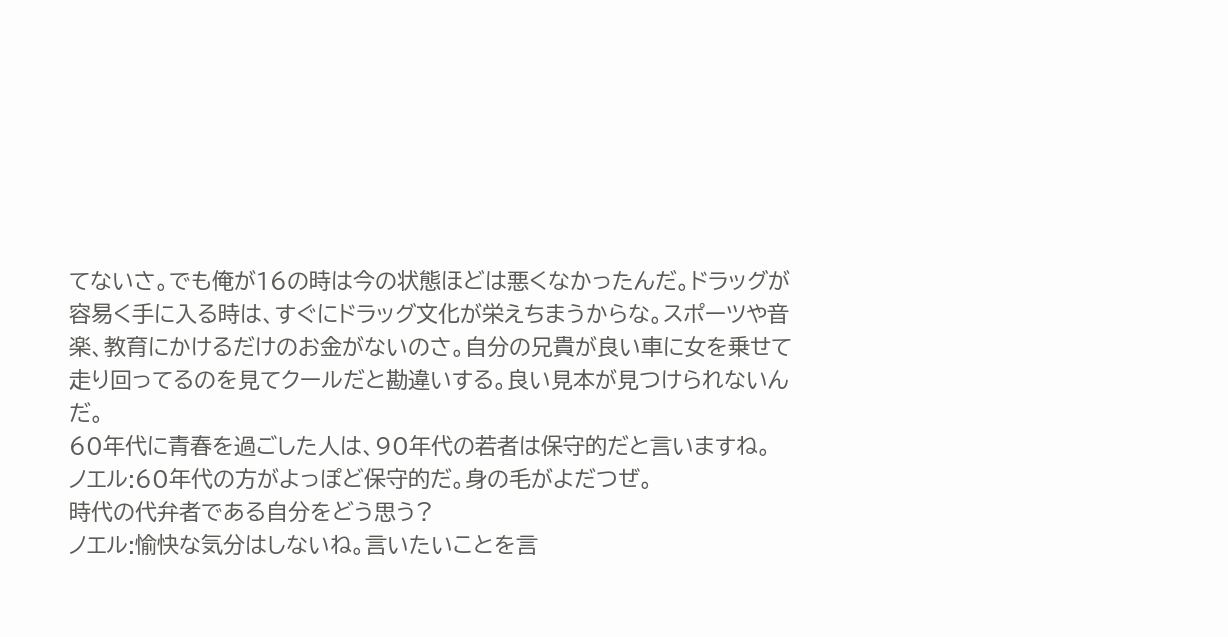てないさ。でも俺が16の時は今の状態ほどは悪くなかったんだ。ドラッグが容易く手に入る時は、すぐにドラッグ文化が栄えちまうからな。スポーツや音楽、教育にかけるだけのお金がないのさ。自分の兄貴が良い車に女を乗せて走り回ってるのを見てクールだと勘違いする。良い見本が見つけられないんだ。
60年代に青春を過ごした人は、90年代の若者は保守的だと言いますね。
ノエル:60年代の方がよっぽど保守的だ。身の毛がよだつぜ。
時代の代弁者である自分をどう思う?
ノエル:愉快な気分はしないね。言いたいことを言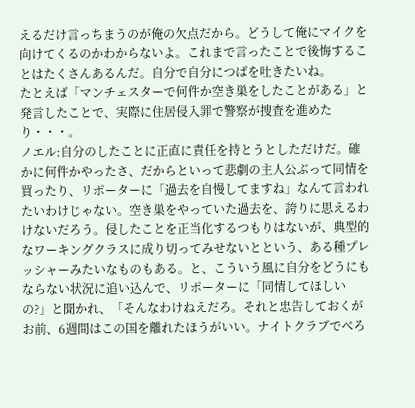えるだけ言っちまうのが俺の欠点だから。どうして俺にマイクを向けてくるのかわからないよ。これまで言ったことで後悔することはたくさんあるんだ。自分で自分につばを吐きたいね。
たとえば「マンチェスターで何件か空き巣をしたことがある」と発言したことで、実際に住居侵入罪で警察が捜査を進めたり・・・。
ノエル:自分のしたことに正直に責任を持とうとしただけだ。確かに何件かやったさ、だからといって悲劇の主人公ぶって同情を買ったり、リポーターに「過去を自慢してますね」なんて言われたいわけじゃない。空き巣をやっていた過去を、誇りに思えるわけないだろう。侵したことを正当化するつもりはないが、典型的なワーキングクラスに成り切ってみせないとという、ある種プレッシャーみたいなものもある。と、こういう風に自分をどうにもならない状況に追い込んで、リポーターに「同情してほしいの?」と聞かれ、「そんなわけねえだろ。それと忠告しておくがお前、6週間はこの国を離れたほうがいい。ナイトクラブでべろ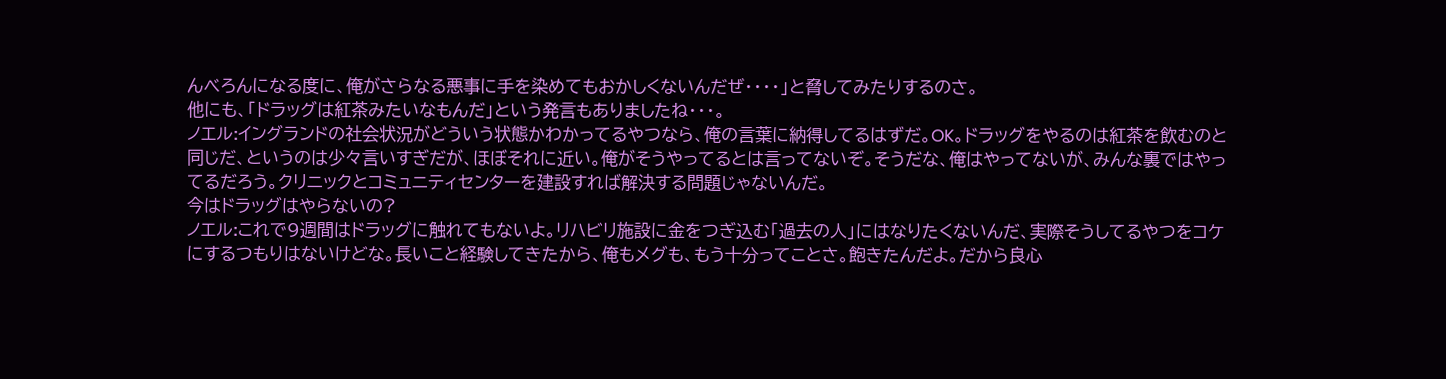んべろんになる度に、俺がさらなる悪事に手を染めてもおかしくないんだぜ・・・・」と脅してみたりするのさ。
他にも、「ドラッグは紅茶みたいなもんだ」という発言もありましたね・・・。
ノエル:イングランドの社会状況がどういう状態かわかってるやつなら、俺の言葉に納得してるはずだ。OK。ドラッグをやるのは紅茶を飲むのと同じだ、というのは少々言いすぎだが、ほぼそれに近い。俺がそうやってるとは言ってないぞ。そうだな、俺はやってないが、みんな裏ではやってるだろう。クリニックとコミュニティセンターを建設すれば解決する問題じゃないんだ。
今はドラッグはやらないの?
ノエル:これで9週間はドラッグに触れてもないよ。リハビリ施設に金をつぎ込む「過去の人」にはなりたくないんだ、実際そうしてるやつをコケにするつもりはないけどな。長いこと経験してきたから、俺もメグも、もう十分ってことさ。飽きたんだよ。だから良心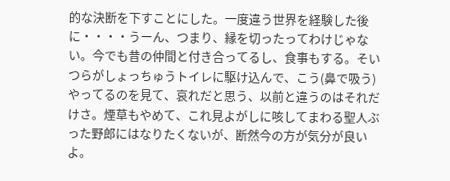的な決断を下すことにした。一度違う世界を経験した後に・・・・うーん、つまり、縁を切ったってわけじゃない。今でも昔の仲間と付き合ってるし、食事もする。そいつらがしょっちゅうトイレに駆け込んで、こう(鼻で吸う)やってるのを見て、哀れだと思う、以前と違うのはそれだけさ。煙草もやめて、これ見よがしに咳してまわる聖人ぶった野郎にはなりたくないが、断然今の方が気分が良いよ。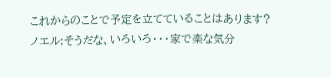これからのことで予定を立てていることはあります?
ノエル:そうだな、いろいろ・・・家で楽な気分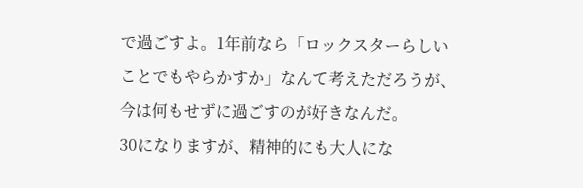で過ごすよ。1年前なら「ロックスターらしいことでもやらかすか」なんて考えただろうが、今は何もせずに過ごすのが好きなんだ。
30になりますが、精神的にも大人にな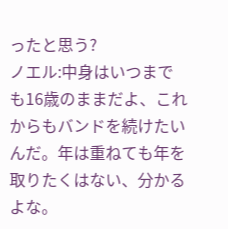ったと思う?
ノエル:中身はいつまでも16歳のままだよ、これからもバンドを続けたいんだ。年は重ねても年を取りたくはない、分かるよな。